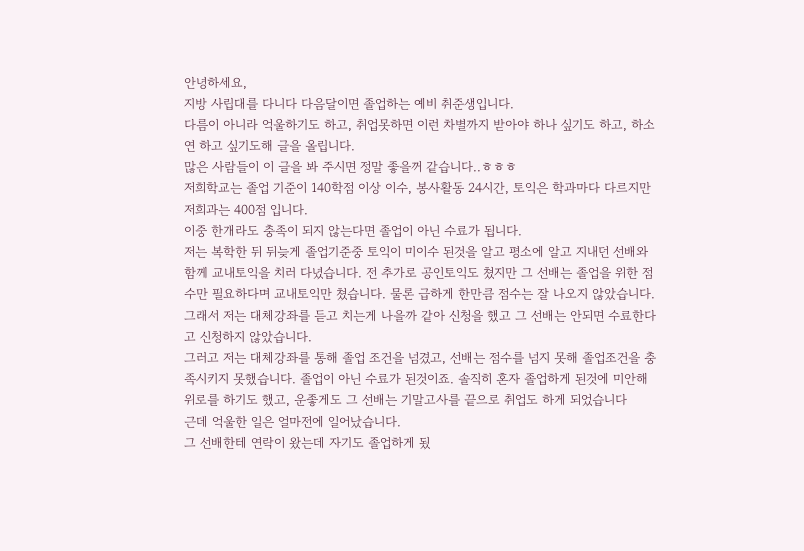안녕하세요,
지방 사립대를 다니다 다음달이면 졸업하는 예비 취준생입니다.
다름이 아니라 억울하기도 하고, 취업못하면 이런 차별까지 받아야 하나 싶기도 하고, 하소연 하고 싶기도해 글을 올립니다.
많은 사람들이 이 글을 봐 주시면 정말 좋을꺼 같습니다..ㅎㅎㅎ
저희학교는 졸업 기준이 140학점 이상 이수, 봉사활동 24시간, 토익은 학과마다 다르지만 저희과는 400점 입니다.
이중 한개라도 충족이 되지 않는다면 졸업이 아닌 수료가 됩니다.
저는 복학한 뒤 뒤늦게 졸업기준중 토익이 미이수 된것을 알고 평소에 알고 지내던 선배와 함께 교내토익을 치러 다녔습니다. 전 추가로 공인토익도 쳤지만 그 선배는 졸업을 위한 점수만 필요하다며 교내토익만 쳤습니다. 물론 급하게 한만큼 점수는 잘 나오지 않았습니다.
그래서 저는 대체강좌를 듣고 치는게 나을까 같아 신청을 했고 그 선배는 안되면 수료한다고 신청하지 않았습니다.
그러고 저는 대체강좌를 통해 졸업 조건을 넘겼고, 선배는 점수를 넘지 못해 졸업조건을 충족시키지 못했습니다. 졸업이 아닌 수료가 된것이죠. 솔직히 혼자 졸업하게 된것에 미안해 위로를 하기도 했고, 운좋게도 그 선배는 기말고사를 끝으로 취업도 하게 되었습니다
근데 억울한 일은 얼마전에 일어났습니다.
그 선배한테 연락이 왔는데 자기도 졸업하게 됬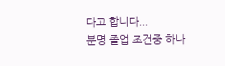다고 합니다...
분명 졸업 조건중 하나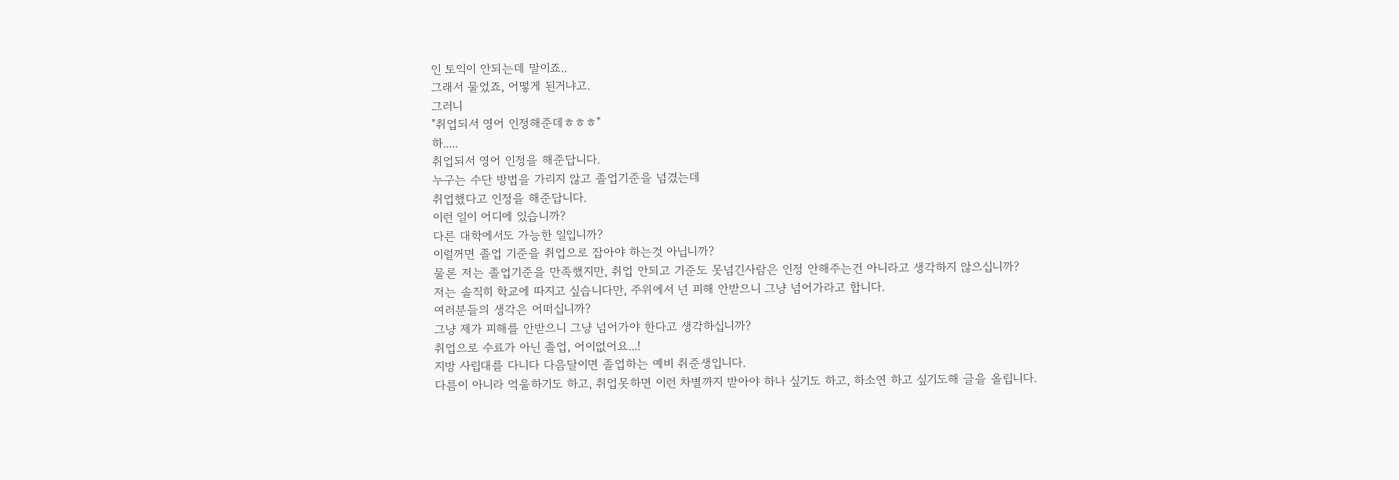인 토익이 안되는데 말이죠..
그래서 물었죠, 어떻게 된거냐고.
그러니
"취업되서 영어 인정해준데ㅎㅎㅎ"
하.....
취업되서 영어 인정을 해준답니다.
누구는 수단 방법을 가리지 않고 졸업기준을 넘겼는데
취업했다고 인정을 해준답니다.
이런 일이 어디에 있습니까?
다른 대학에서도 가능한 일입니까?
이럴꺼면 졸업 기준을 취업으로 잡아야 하는것 아닙니까?
물론 저는 졸업기준을 만족했지만, 취업 안되고 기준도 못넘긴사람은 인정 안해주는건 아니라고 생각하지 않으십니까?
저는 솔직히 학교에 따지고 싶습니다만, 주위에서 넌 피해 안받으니 그냥 넘어가라고 합니다.
여러분들의 생각은 어떠십니까?
그냥 제가 피해를 안받으니 그냥 넘어가야 한다고 생각하십니까?
취업으로 수료가 아닌 졸업, 어이없어요...!
지방 사립대를 다니다 다음달이면 졸업하는 예비 취준생입니다.
다름이 아니라 억울하기도 하고, 취업못하면 이런 차별까지 받아야 하나 싶기도 하고, 하소연 하고 싶기도해 글을 올립니다.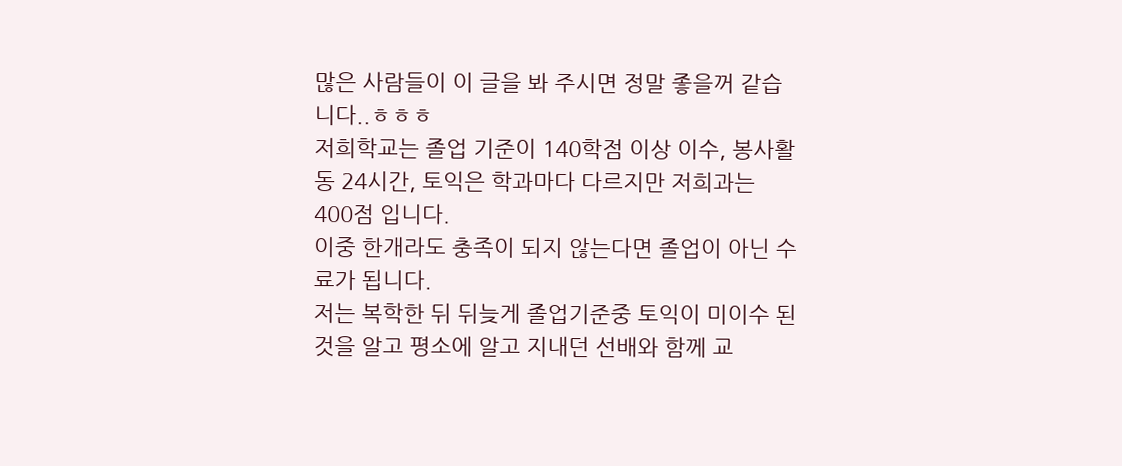많은 사람들이 이 글을 봐 주시면 정말 좋을꺼 같습니다..ㅎㅎㅎ
저희학교는 졸업 기준이 140학점 이상 이수, 봉사활동 24시간, 토익은 학과마다 다르지만 저희과는 400점 입니다.
이중 한개라도 충족이 되지 않는다면 졸업이 아닌 수료가 됩니다.
저는 복학한 뒤 뒤늦게 졸업기준중 토익이 미이수 된것을 알고 평소에 알고 지내던 선배와 함께 교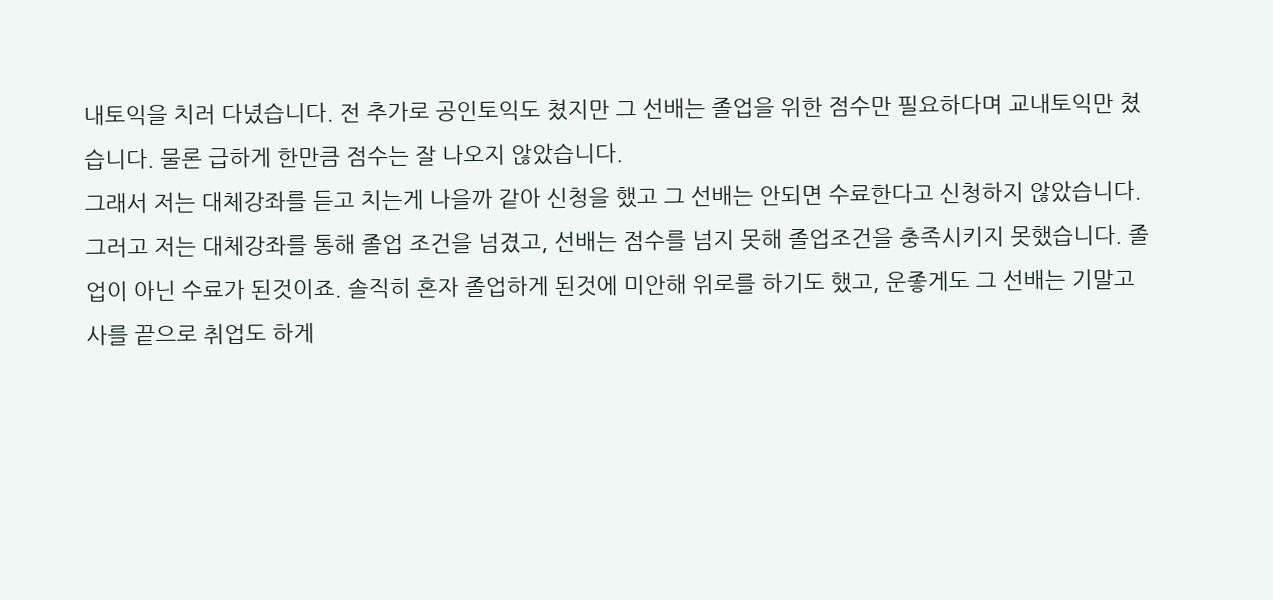내토익을 치러 다녔습니다. 전 추가로 공인토익도 쳤지만 그 선배는 졸업을 위한 점수만 필요하다며 교내토익만 쳤습니다. 물론 급하게 한만큼 점수는 잘 나오지 않았습니다.
그래서 저는 대체강좌를 듣고 치는게 나을까 같아 신청을 했고 그 선배는 안되면 수료한다고 신청하지 않았습니다.
그러고 저는 대체강좌를 통해 졸업 조건을 넘겼고, 선배는 점수를 넘지 못해 졸업조건을 충족시키지 못했습니다. 졸업이 아닌 수료가 된것이죠. 솔직히 혼자 졸업하게 된것에 미안해 위로를 하기도 했고, 운좋게도 그 선배는 기말고사를 끝으로 취업도 하게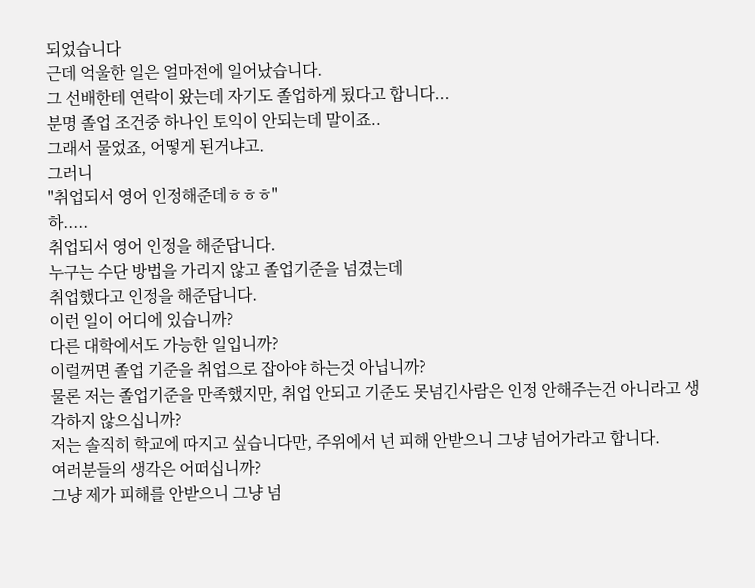되었습니다
근데 억울한 일은 얼마전에 일어났습니다.
그 선배한테 연락이 왔는데 자기도 졸업하게 됬다고 합니다...
분명 졸업 조건중 하나인 토익이 안되는데 말이죠..
그래서 물었죠, 어떻게 된거냐고.
그러니
"취업되서 영어 인정해준데ㅎㅎㅎ"
하.....
취업되서 영어 인정을 해준답니다.
누구는 수단 방법을 가리지 않고 졸업기준을 넘겼는데
취업했다고 인정을 해준답니다.
이런 일이 어디에 있습니까?
다른 대학에서도 가능한 일입니까?
이럴꺼면 졸업 기준을 취업으로 잡아야 하는것 아닙니까?
물론 저는 졸업기준을 만족했지만, 취업 안되고 기준도 못넘긴사람은 인정 안해주는건 아니라고 생각하지 않으십니까?
저는 솔직히 학교에 따지고 싶습니다만, 주위에서 넌 피해 안받으니 그냥 넘어가라고 합니다.
여러분들의 생각은 어떠십니까?
그냥 제가 피해를 안받으니 그냥 넘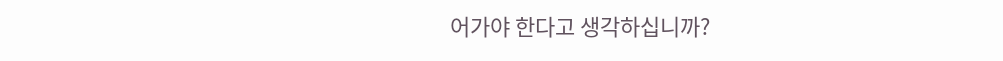어가야 한다고 생각하십니까?